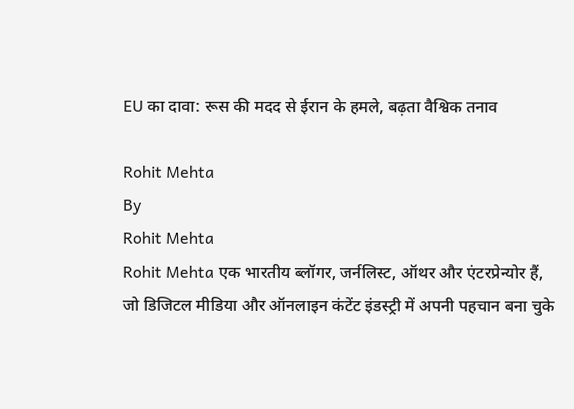EU का दावा: रूस की मदद से ईरान के हमले, बढ़ता वैश्विक तनाव

Rohit Mehta
By
Rohit Mehta
Rohit Mehta एक भारतीय ब्लॉगर, जर्नलिस्ट, ऑथर और एंटरप्रेन्योर हैं, जो डिजिटल मीडिया और ऑनलाइन कंटेंट इंडस्ट्री में अपनी पहचान बना चुके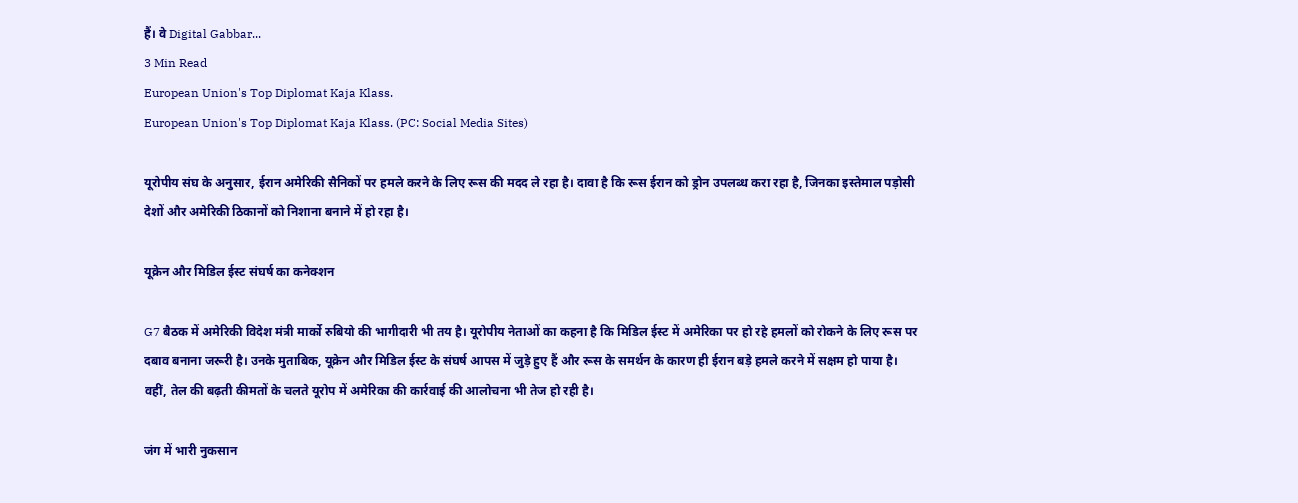हैं। वे Digital Gabbar...
3 Min Read
European Union's Top Diplomat Kaja Klass.
European Union's Top Diplomat Kaja Klass. (PC: Social Media Sites)

यूरोपीय संघ के अनुसार, ईरान अमेरिकी सैनिकों पर हमले करने के लिए रूस की मदद ले रहा है। दावा है कि रूस ईरान को ड्रोन उपलब्ध करा रहा है, जिनका इस्तेमाल पड़ोसी देशों और अमेरिकी ठिकानों को निशाना बनाने में हो रहा है।

यूक्रेन और मिडिल ईस्ट संघर्ष का कनेक्शन

G7 बैठक में अमेरिकी विदेश मंत्री मार्को रुबियो की भागीदारी भी तय है। यूरोपीय नेताओं का कहना है कि मिडिल ईस्ट में अमेरिका पर हो रहे हमलों को रोकने के लिए रूस पर दबाव बनाना जरूरी है। उनके मुताबिक, यूक्रेन और मिडिल ईस्ट के संघर्ष आपस में जुड़े हुए हैं और रूस के समर्थन के कारण ही ईरान बड़े हमले करने में सक्षम हो पाया है। वहीं, तेल की बढ़ती कीमतों के चलते यूरोप में अमेरिका की कार्रवाई की आलोचना भी तेज हो रही है।

जंग में भारी नुकसान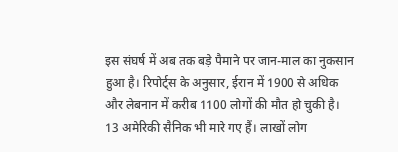इस संघर्ष में अब तक बड़े पैमाने पर जान-माल का नुकसान हुआ है। रिपोर्ट्स के अनुसार, ईरान में 1900 से अधिक और लेबनान में करीब 1100 लोगों की मौत हो चुकी है। 13 अमेरिकी सैनिक भी मारे गए हैं। लाखों लोग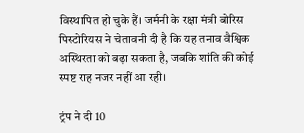विस्थापित हो चुके हैं। जर्मनी के रक्षा मंत्री बोरिस पिस्टोरियस ने चेतावनी दी है कि यह तनाव वैश्विक अस्थिरता को बढ़ा सकता है, जबकि शांति की कोई स्पष्ट राह नजर नहीं आ रही।

ट्रंप ने दी 10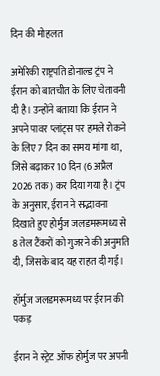दिन की मोहलत

अमेरिकी राष्ट्रपति डोनाल्ड ट्रंप ने ईरान को बातचीत के लिए चेतावनी दी है। उन्होंने बताया कि ईरान ने अपने पावर प्लांट्स पर हमले रोकने के लिए 7 दिन का समय मांगा था, जिसे बढ़ाकर 10 दिन (6 अप्रैल 2026 तक) कर दिया गया है। ट्रंप के अनुसार, ईरान ने सद्भावना दिखाते हुए होर्मुज जलडमरूमध्य से 8 तेल टैंकरों को गुजरने की अनुमति दी, जिसके बाद यह राहत दी गई।

हॉर्मुज जलडमरूमध्य पर ईरान की पकड़

ईरान ने स्ट्रेट ऑफ होर्मुज पर अपनी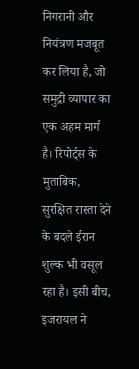निगरानी और नियंत्रण मजबूत कर लिया है, जो समुद्री व्यापार का एक अहम मार्ग है। रिपोर्ट्स के मुताबिक, सुरक्षित रास्ता देने के बदले ईरान शुल्क भी वसूल रहा है। इसी बीच, इजरायल ने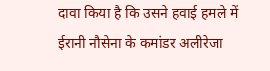दावा किया है कि उसने हवाई हमले में ईरानी नौसेना के कमांडर अलीरेजा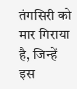तंगसिरी को मार गिराया है, जिन्हें इस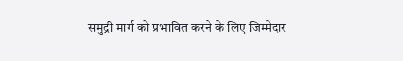समुद्री मार्ग को प्रभावित करने के लिए जिम्मेदार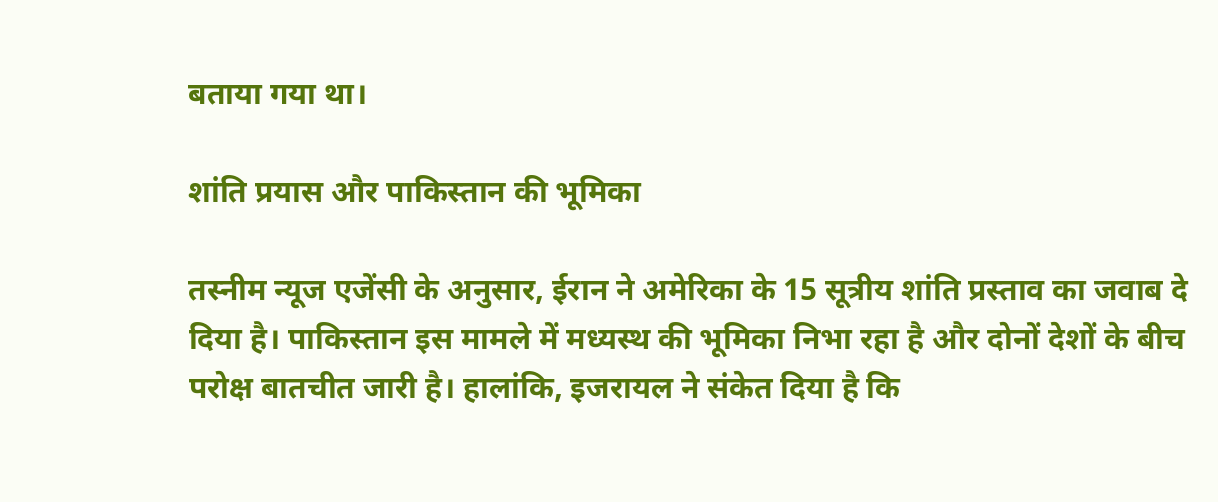बताया गया था।

शांति प्रयास और पाकिस्तान की भूमिका

तस्नीम न्यूज एजेंसी के अनुसार, ईरान ने अमेरिका के 15 सूत्रीय शांति प्रस्ताव का जवाब दे दिया है। पाकिस्तान इस मामले में मध्यस्थ की भूमिका निभा रहा है और दोनों देशों के बीच परोक्ष बातचीत जारी है। हालांकि, इजरायल ने संकेत दिया है कि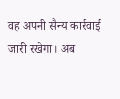वह अपनी सैन्य कार्रवाई जारी रखेगा। अब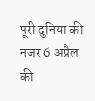पूरी दुनिया की नजर 6 अप्रैल की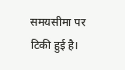समयसीमा पर टिकी हुई है।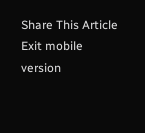Share This Article
Exit mobile version